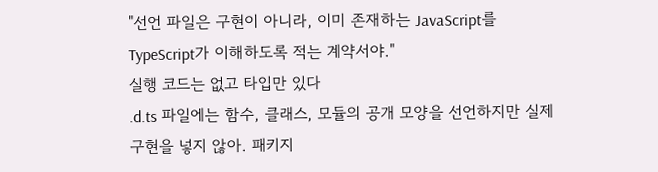"선언 파일은 구현이 아니라, 이미 존재하는 JavaScript를 TypeScript가 이해하도록 적는 계약서야."
실행 코드는 없고 타입만 있다
.d.ts 파일에는 함수, 클래스, 모듈의 공개 모양을 선언하지만 실제 구현을 넣지 않아. 패키지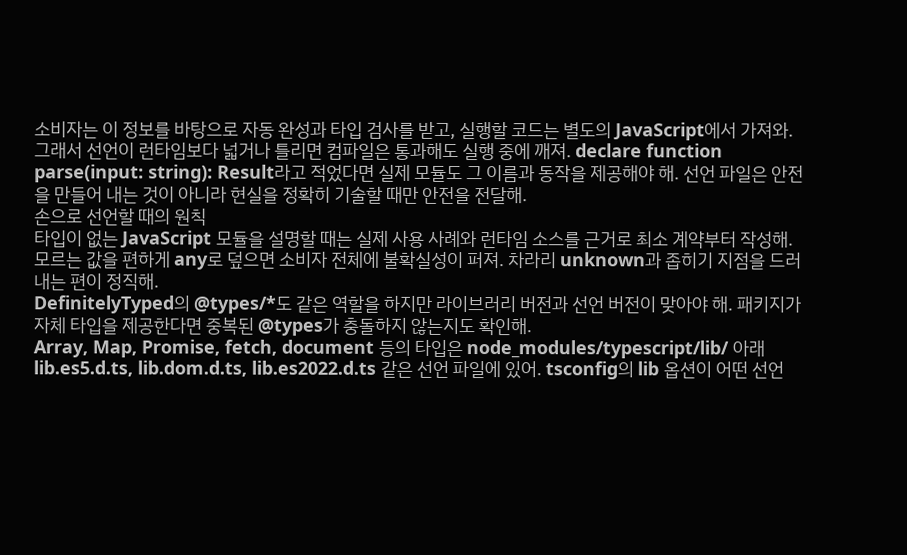소비자는 이 정보를 바탕으로 자동 완성과 타입 검사를 받고, 실행할 코드는 별도의 JavaScript에서 가져와.
그래서 선언이 런타임보다 넓거나 틀리면 컴파일은 통과해도 실행 중에 깨져. declare function parse(input: string): Result라고 적었다면 실제 모듈도 그 이름과 동작을 제공해야 해. 선언 파일은 안전을 만들어 내는 것이 아니라 현실을 정확히 기술할 때만 안전을 전달해.
손으로 선언할 때의 원칙
타입이 없는 JavaScript 모듈을 설명할 때는 실제 사용 사례와 런타임 소스를 근거로 최소 계약부터 작성해. 모르는 값을 편하게 any로 덮으면 소비자 전체에 불확실성이 퍼져. 차라리 unknown과 좁히기 지점을 드러내는 편이 정직해.
DefinitelyTyped의 @types/*도 같은 역할을 하지만 라이브러리 버전과 선언 버전이 맞아야 해. 패키지가 자체 타입을 제공한다면 중복된 @types가 충돌하지 않는지도 확인해.
Array, Map, Promise, fetch, document 등의 타입은 node_modules/typescript/lib/ 아래 lib.es5.d.ts, lib.dom.d.ts, lib.es2022.d.ts 같은 선언 파일에 있어. tsconfig의 lib 옵션이 어떤 선언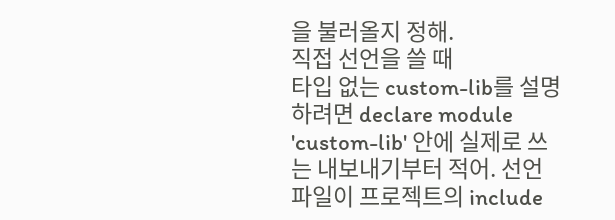을 불러올지 정해.
직접 선언을 쓸 때
타입 없는 custom-lib를 설명하려면 declare module 'custom-lib' 안에 실제로 쓰는 내보내기부터 적어. 선언 파일이 프로젝트의 include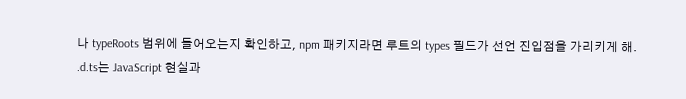나 typeRoots 범위에 들어오는지 확인하고, npm 패키지라면 루트의 types 필드가 선언 진입점을 가리키게 해.
.d.ts는 JavaScript 현실과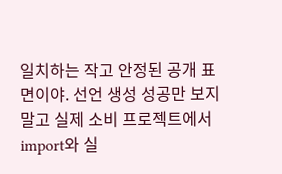일치하는 작고 안정된 공개 표면이야. 선언 생성 성공만 보지 말고 실제 소비 프로젝트에서 import와 실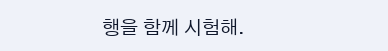행을 함께 시험해.